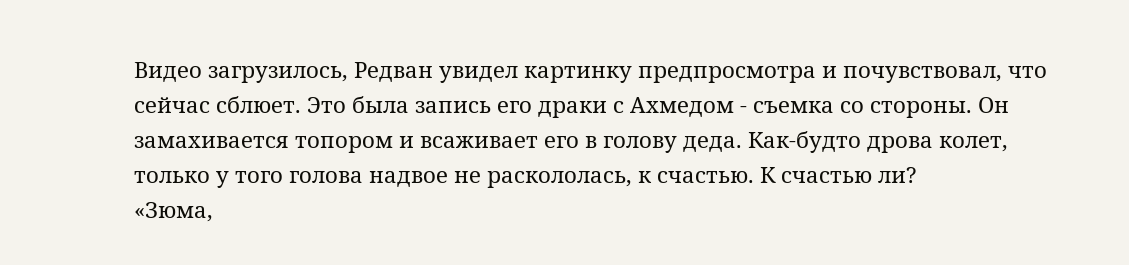Видео загрузилось, Редван увидел картинку предпросмотра и почувствовал, что сейчас сблюет. Это была запись его драки с Ахмедом - съемка со стороны. Он замахивается топором и всаживает его в голову деда. Как-будто дрова колет, только у того голова надвое не раскололась, к счастью. К счастью ли?
«Зюма,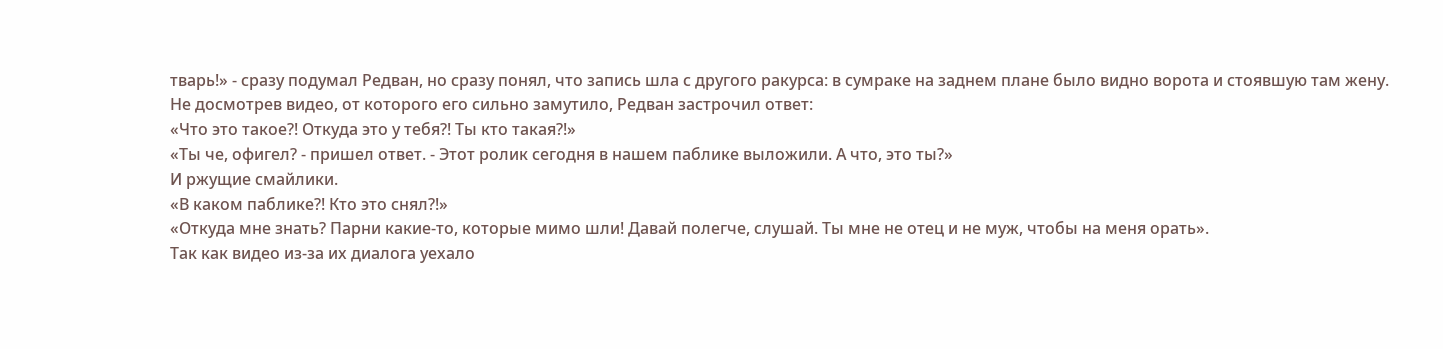тварь!» - сразу подумал Редван, но сразу понял, что запись шла с другого ракурса: в сумраке на заднем плане было видно ворота и стоявшую там жену.
Не досмотрев видео, от которого его сильно замутило, Редван застрочил ответ:
«Что это такое?! Откуда это у тебя?! Ты кто такая?!»
«Ты че, офигел? - пришел ответ. - Этот ролик сегодня в нашем паблике выложили. А что, это ты?»
И ржущие смайлики.
«В каком паблике?! Кто это снял?!»
«Откуда мне знать? Парни какие-то, которые мимо шли! Давай полегче, слушай. Ты мне не отец и не муж, чтобы на меня орать».
Так как видео из-за их диалога уехало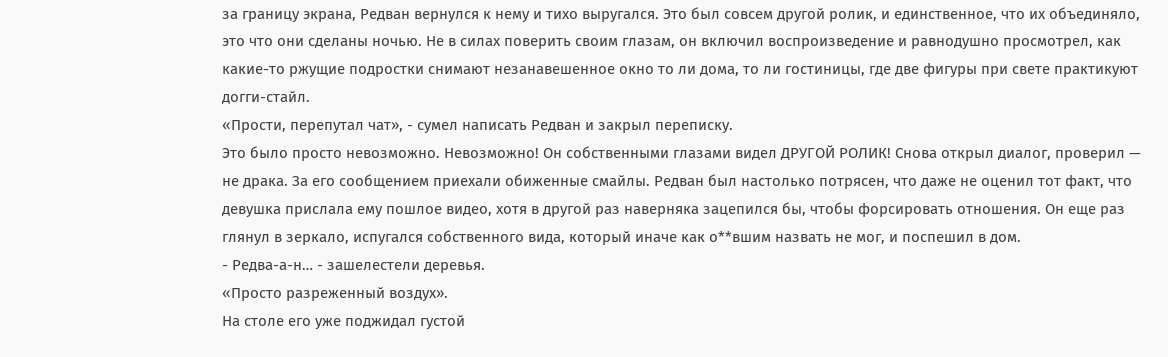за границу экрана, Редван вернулся к нему и тихо выругался. Это был совсем другой ролик, и единственное, что их объединяло, это что они сделаны ночью. Не в силах поверить своим глазам, он включил воспроизведение и равнодушно просмотрел, как какие-то ржущие подростки снимают незанавешенное окно то ли дома, то ли гостиницы, где две фигуры при свете практикуют догги-стайл.
«Прости, перепутал чат», - сумел написать Редван и закрыл переписку.
Это было просто невозможно. Невозможно! Он собственными глазами видел ДРУГОЙ РОЛИК! Снова открыл диалог, проверил — не драка. За его сообщением приехали обиженные смайлы. Редван был настолько потрясен, что даже не оценил тот факт, что девушка прислала ему пошлое видео, хотя в другой раз наверняка зацепился бы, чтобы форсировать отношения. Он еще раз глянул в зеркало, испугался собственного вида, который иначе как о**вшим назвать не мог, и поспешил в дом.
- Редва-а-н… - зашелестели деревья.
«Просто разреженный воздух».
На столе его уже поджидал густой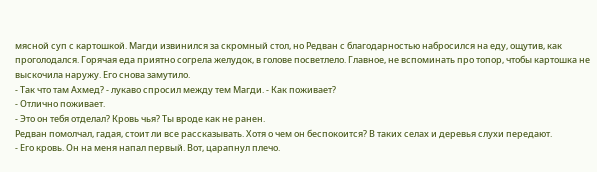мясной суп с картошкой. Магди извинился за скромный стол, но Редван с благодарностью набросился на еду, ощутив, как проголодался. Горячая еда приятно согрела желудок, в голове посветлело. Главное, не вспоминать про топор, чтобы картошка не выскочила наружу. Его снова замутило.
- Так что там Ахмед? - лукаво спросил между тем Магди. - Как поживает?
- Отлично поживает.
- Это он тебя отделал? Кровь чья? Ты вроде как не ранен.
Редван помолчал, гадая, стоит ли все рассказывать. Хотя о чем он беспокоится? В таких селах и деревья слухи передают.
- Его кровь. Он на меня напал первый. Вот, царапнул плечо.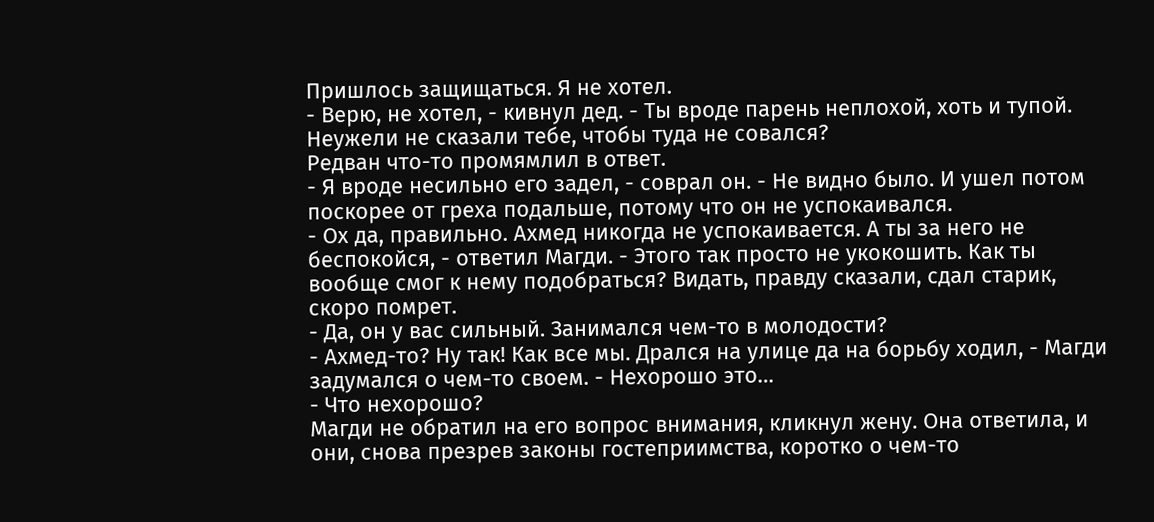Пришлось защищаться. Я не хотел.
- Верю, не хотел, - кивнул дед. - Ты вроде парень неплохой, хоть и тупой. Неужели не сказали тебе, чтобы туда не совался?
Редван что-то промямлил в ответ.
- Я вроде несильно его задел, - соврал он. - Не видно было. И ушел потом поскорее от греха подальше, потому что он не успокаивался.
- Ох да, правильно. Ахмед никогда не успокаивается. А ты за него не беспокойся, - ответил Магди. - Этого так просто не укокошить. Как ты вообще смог к нему подобраться? Видать, правду сказали, сдал старик, скоро помрет.
- Да, он у вас сильный. Занимался чем-то в молодости?
- Ахмед-то? Ну так! Как все мы. Дрался на улице да на борьбу ходил, - Магди задумался о чем-то своем. - Нехорошо это…
- Что нехорошо?
Магди не обратил на его вопрос внимания, кликнул жену. Она ответила, и они, снова презрев законы гостеприимства, коротко о чем-то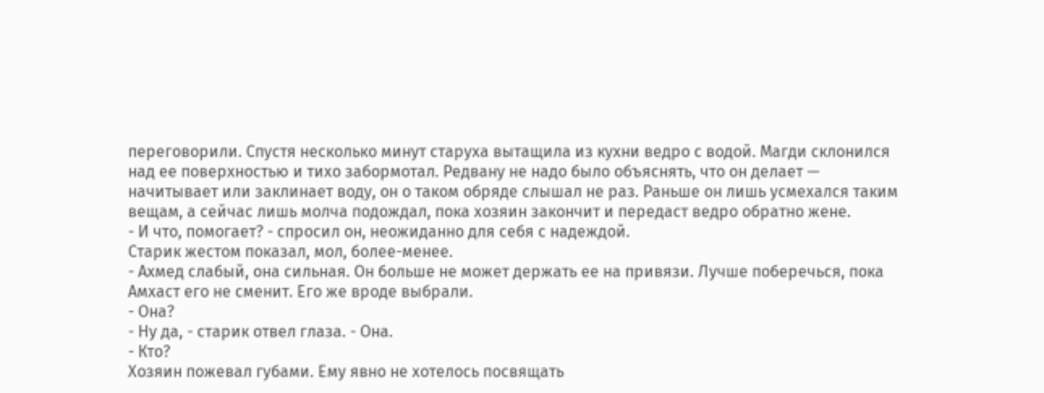переговорили. Спустя несколько минут старуха вытащила из кухни ведро с водой. Магди склонился над ее поверхностью и тихо забормотал. Редвану не надо было объяснять, что он делает — начитывает или заклинает воду, он о таком обряде слышал не раз. Раньше он лишь усмехался таким вещам, а сейчас лишь молча подождал, пока хозяин закончит и передаст ведро обратно жене.
- И что, помогает? - спросил он, неожиданно для себя с надеждой.
Старик жестом показал, мол, более-менее.
- Ахмед слабый, она сильная. Он больше не может держать ее на привязи. Лучше поберечься, пока Амхаст его не сменит. Его же вроде выбрали.
- Она?
- Ну да, - старик отвел глаза. - Она.
- Кто?
Хозяин пожевал губами. Ему явно не хотелось посвящать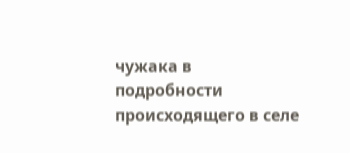чужака в подробности происходящего в селе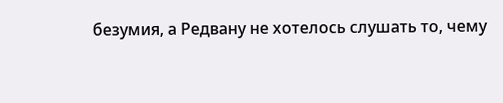безумия, а Редвану не хотелось слушать то, чему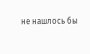не нашлось бы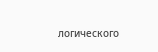логического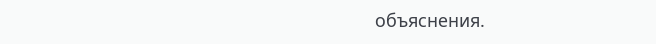объяснения.